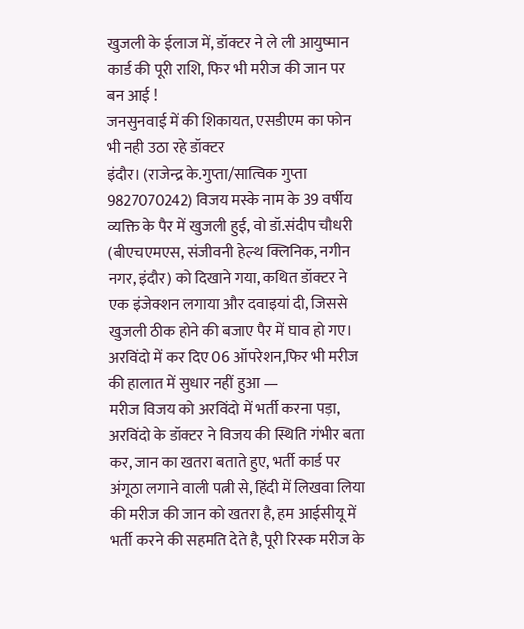खुजली के ईलाज में, डॉक्टर ने ले ली आयुष्मान कार्ड की पूरी राशि, फिर भी मरीज की जान पर बन आई !
जनसुनवाई में की शिकायत, एसडीएम का फोन भी नही उठा रहे डॉक्टर
इंदौर। (राजेन्द्र के.गुप्ता/सात्विक गुप्ता 9827070242) विजय मस्के नाम के 39 वर्षीय व्यक्ति के पैर में खुजली हुई, वो डॉ.संदीप चौधरी (बीएचएमएस, संजीवनी हेल्थ क्लिनिक, नगीन नगर, इंदौर) को दिखाने गया, कथित डॉक्टर ने एक इंजेक्शन लगाया और दवाइयां दी, जिससे खुजली ठीक होने की बजाए पैर में घाव हो गए।
अरविंदो में कर दिए 06 ऑपरेशन,फिर भी मरीज की हालात में सुधार नहीं हुआ —
मरीज विजय को अरविंदो में भर्ती करना पड़ा, अरविंदो के डॉक्टर ने विजय की स्थिति गंभीर बता कर, जान का खतरा बताते हुए, भर्ती कार्ड पर अंगूठा लगाने वाली पत्नी से, हिंदी में लिखवा लिया की मरीज की जान को खतरा है, हम आईसीयू में भर्ती करने की सहमति देते है, पूरी रिस्क मरीज के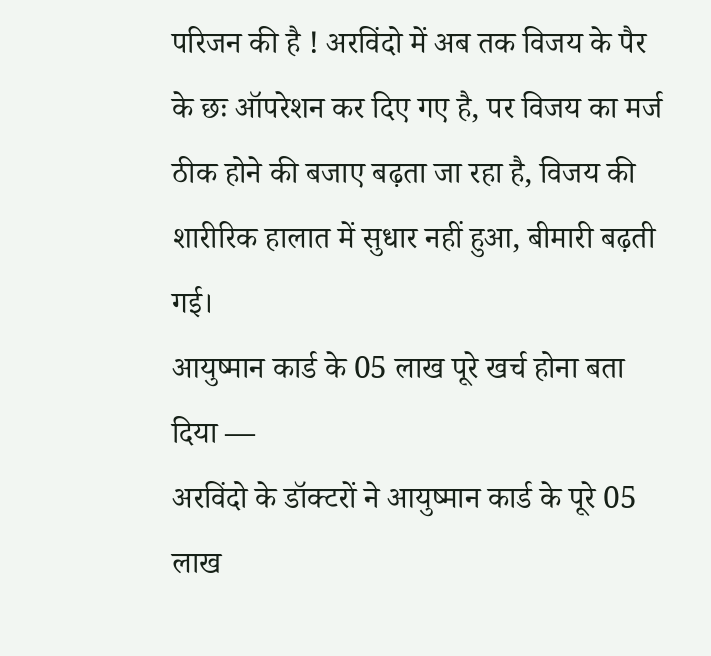परिजन की है ! अरविंदो में अब तक विजय के पैर के छः ऑपरेशन कर दिए गए है, पर विजय का मर्ज ठीक होने की बजाए बढ़ता जा रहा है, विजय की शारीरिक हालात में सुधार नहीं हुआ, बीमारी बढ़ती गई।
आयुष्मान कार्ड के 05 लाख पूरे खर्च होना बता दिया —
अरविंदो के डॉक्टरों ने आयुष्मान कार्ड के पूरे 05 लाख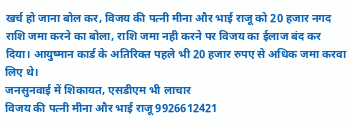खर्च हो जाना बोल कर, विजय की पत्नी मीना और भाई राजू को 20 हजार नगद राशि जमा करने का बोला, राशि जमा नही करने पर विजय का ईलाज बंद कर दिया। आयुष्मान कार्ड के अतिरिक्त पहले भी 20 हजार रुपए से अधिक जमा करवा लिए थे।
जनसुनवाई में शिकायत, एसडीएम भी लाचार
विजय की पत्नी मीना और भाई राजू 9926612421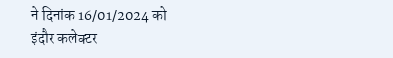ने दिनांक 16/01/2024 को इंदौर कलेक्टर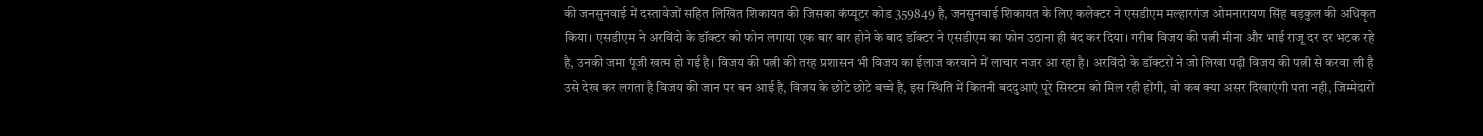की जनसुनवाई में दस्तावेजों सहित लिखित शिकायत की जिसका कंप्यूटर कोड 359849 है, जनसुनवाई शिकायत के लिए कलेक्टर ने एसडीएम मल्हारगंज ओमनारायण सिंह बड़कुल की अधिकृत किया। एसडीएम ने अरविंदो के डॉक्टर को फोन लगाया एक बार बार होने के बाद डॉक्टर ने एसडीएम का फोन उठाना ही बंद कर दिया। गरीब विजय की पत्नी मीना और भाई राजू दर दर भटक रहे है, उनकी जमा पूंजी खत्म हो गई है। विजय की पत्नी की तरह प्रशासन भी विजय का ईलाज करवाने में लाचार नजर आ रहा है। अरविंदो के डॉक्टरों ने जो लिखा पढ़ी विजय की पत्नी से करवा ली है उसे देख कर लगता है विजय की जान पर बन आई है, विजय के छोटे छोटे बच्चे है, इस स्थिति में कितनी बददुआएं पूरे सिस्टम को मिल रही होंगी, वो कब क्या असर दिखाएंगी पता नही, जिम्मेदारों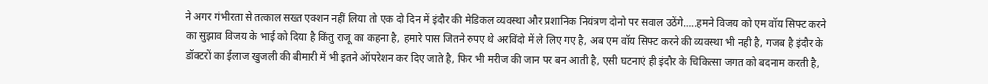ने अगर गंभीरता से तत्काल सख्त एक्शन नहीं लिया तो एक दो दिन में इंदौर की मेडिकल व्यवस्था और प्रशानिक नियंत्रण दोनो पर सवाल उठेंगे…..हमने विजय को एम वॉय सिफ्ट करने का सुझाव विजय के भाई को दिया है किंतु राजू का कहना है, हमारे पास जितने रुपए थे अरविंदो में ले लिए गए है, अब एम वॉय सिफ्ट करने की व्यवस्था भी नही है, गजब है इंदौर के डॉक्टरों का ईलाज खुजली की बीमारी में भी इतने ऑपरेशन कर दिए जाते है, फिर भी मरीज की जान पर बन आती है, एसी घटनाएं ही इंदौर के चिकित्सा जगत को बदनाम करती है,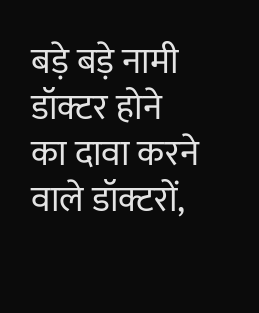बड़े बड़े नामी डॉक्टर होने का दावा करने वाले डॉक्टरों,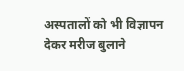अस्पतालों को भी विज्ञापन देकर मरीज बुलाने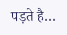पड़ते है…